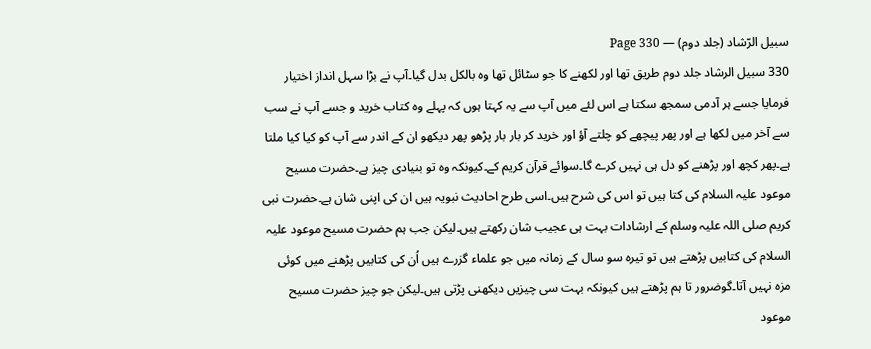سبیل الرّشاد (جلد دوم) — Page 330
330 سبیل الرشاد جلد دوم طریق تھا اور لکھنے کا جو سٹائل تھا وہ بالکل بدل گیا۔آپ نے بڑا سہل انداز اختیار فرمایا جسے ہر آدمی سمجھ سکتا ہے اس لئے میں آپ سے یہ کہتا ہوں کہ پہلے وہ کتاب خرید و جسے آپ نے سب سے آخر میں لکھا ہے اور پھر پیچھے کو چلتے آؤ اور خرید کر بار بار پڑھو پھر دیکھو ان کے اندر سے آپ کو کیا کیا ملتا ہے۔پھر کچھ اور پڑھنے کو دل ہی نہیں کرے گا۔سوائے قرآن کریم کے۔کیونکہ وہ تو بنیادی چیز ہے۔حضرت مسیح موعود علیہ السلام کی کتا ہیں تو اس کی شرح ہیں۔اسی طرح احادیث نبویہ ہیں ان کی اپنی شان ہے۔حضرت نبی کریم صلی اللہ علیہ وسلم کے ارشادات بہت ہی عجیب شان رکھتے ہیں۔لیکن جب ہم حضرت مسیح موعود علیہ السلام کی کتابیں پڑھتے ہیں تو تیرہ سو سال کے زمانہ میں جو علماء گزرے ہیں اُن کی کتابیں پڑھنے میں کوئی مزہ نہیں آتا۔گوضرور تا ہم پڑھتے ہیں کیونکہ بہت سی چیزیں دیکھنی پڑتی ہیں۔لیکن جو چیز حضرت مسیح موعود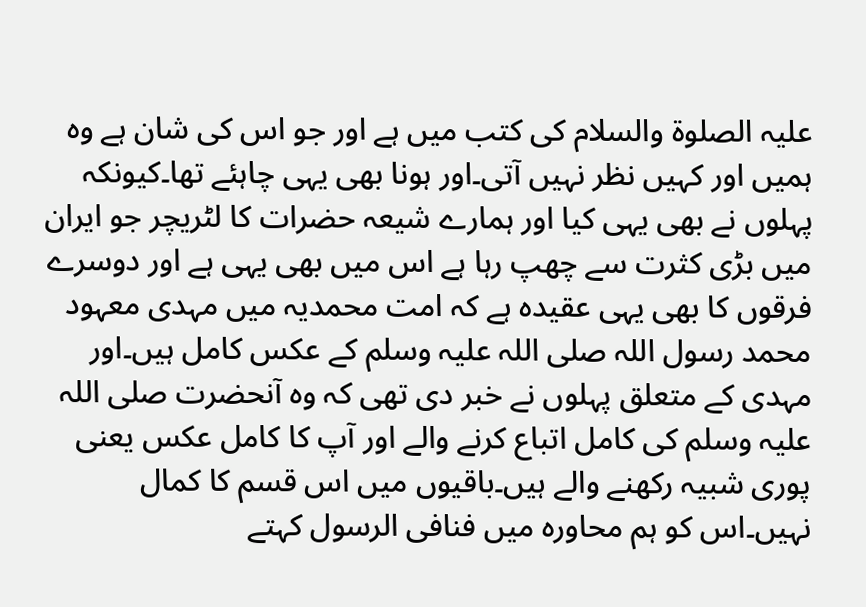علیہ الصلوۃ والسلام کی کتب میں ہے اور جو اس کی شان ہے وہ ہمیں اور کہیں نظر نہیں آتی۔اور ہونا بھی یہی چاہئے تھا۔کیونکہ پہلوں نے بھی یہی کیا اور ہمارے شیعہ حضرات کا لٹریچر جو ایران میں بڑی کثرت سے چھپ رہا ہے اس میں بھی یہی ہے اور دوسرے فرقوں کا بھی یہی عقیدہ ہے کہ امت محمدیہ میں مہدی معہود محمد رسول اللہ صلی اللہ علیہ وسلم کے عکس کامل ہیں۔اور مہدی کے متعلق پہلوں نے خبر دی تھی کہ وہ آنحضرت صلی اللہ علیہ وسلم کی کامل اتباع کرنے والے اور آپ کا کامل عکس یعنی پوری شبیہ رکھنے والے ہیں۔باقیوں میں اس قسم کا کمال نہیں۔اس کو ہم محاورہ میں فنافی الرسول کہتے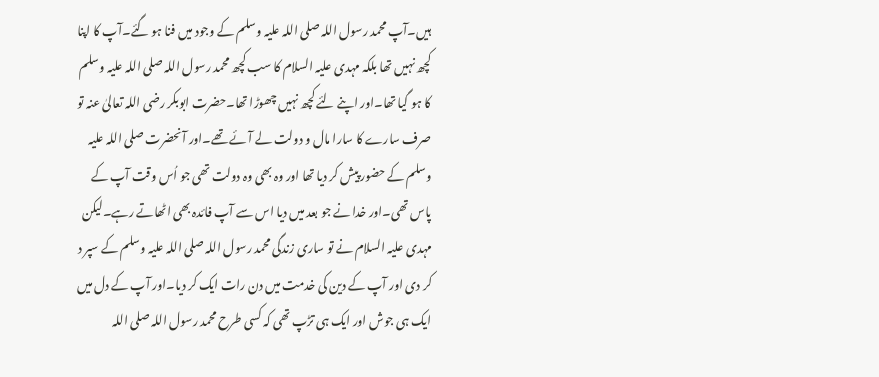ہیں۔آپ محمد رسول اللہ صلی اللہ علیہ وسلم کے وجود میں فنا ہو گئے۔آپ کا اپنا کچھ نہیں تھا بلکہ مہدی علیہ السلام کا سب کچھ محمد رسول اللہ صلی اللہ علیہ وسلم کا ہو گیا تھا۔اور اپنے لئے کچھ نہیں چھوڑا تھا۔حضرت ابوبکر رضی اللہ تعالیٰ عنہ تو صرف سارے کا سارا مال و دولت لے آئے تھے۔اور آنحضرت صلی اللہ علیہ وسلم کے حضور پیش کر دیا تھا اور وہ بھی وہ دولت تھی جو اُس وقت آپ کے پاس تھی۔اور خدا نے جو بعد میں دیا اس سے آپ فائدہ بھی اٹھاتے رہے۔لیکن مہدی علیہ السلام نے تو ساری زندگی محمد رسول اللہ صلی اللہ علیہ وسلم کے سپر د کر دی اور آپ کے دین کی خدمت میں دن رات ایک کر دیا۔اور آپ کے دل میں ایک ہی جوش اور ایک ہی تڑپ تھی کہ کسی طرح محمد رسول اللہ صلی اللہ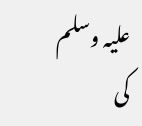علیہ وسلم کی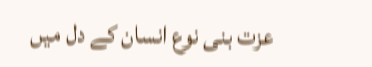عزت بنی نوع انسان کے دل میں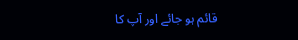قائم ہو جائے اور آپ کا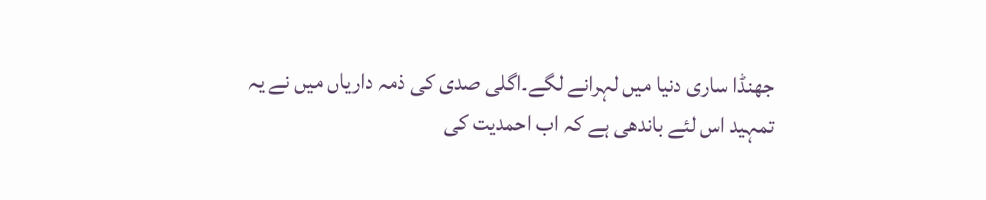جھنڈا ساری دنیا میں لہرانے لگے۔اگلی صدی کی ذمہ داریاں میں نے یہ تمہید اس لئے باندھی ہے کہ اب احمدیت کی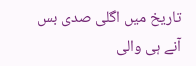تاریخ میں اگلی صدی بس آنے ہی والی